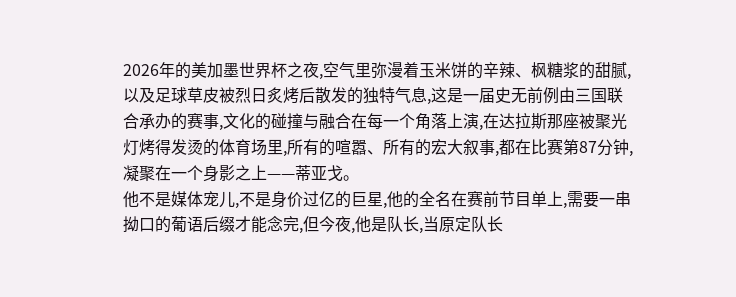2026年的美加墨世界杯之夜,空气里弥漫着玉米饼的辛辣、枫糖浆的甜腻,以及足球草皮被烈日炙烤后散发的独特气息,这是一届史无前例由三国联合承办的赛事,文化的碰撞与融合在每一个角落上演,在达拉斯那座被聚光灯烤得发烫的体育场里,所有的喧嚣、所有的宏大叙事,都在比赛第87分钟,凝聚在一个身影之上——蒂亚戈。
他不是媒体宠儿,不是身价过亿的巨星,他的全名在赛前节目单上,需要一串拗口的葡语后缀才能念完,但今夜,他是队长,当原定队长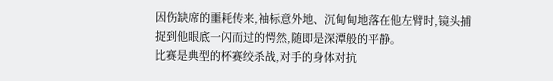因伤缺席的噩耗传来,袖标意外地、沉甸甸地落在他左臂时,镜头捕捉到他眼底一闪而过的愕然,随即是深潭般的平静。
比赛是典型的杯赛绞杀战,对手的身体对抗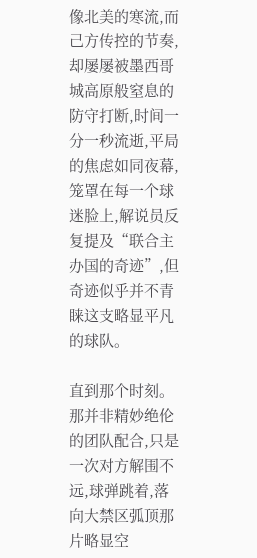像北美的寒流,而己方传控的节奏,却屡屡被墨西哥城高原般窒息的防守打断,时间一分一秒流逝,平局的焦虑如同夜幕,笼罩在每一个球迷脸上,解说员反复提及“联合主办国的奇迹”,但奇迹似乎并不青睐这支略显平凡的球队。

直到那个时刻。
那并非精妙绝伦的团队配合,只是一次对方解围不远,球弹跳着,落向大禁区弧顶那片略显空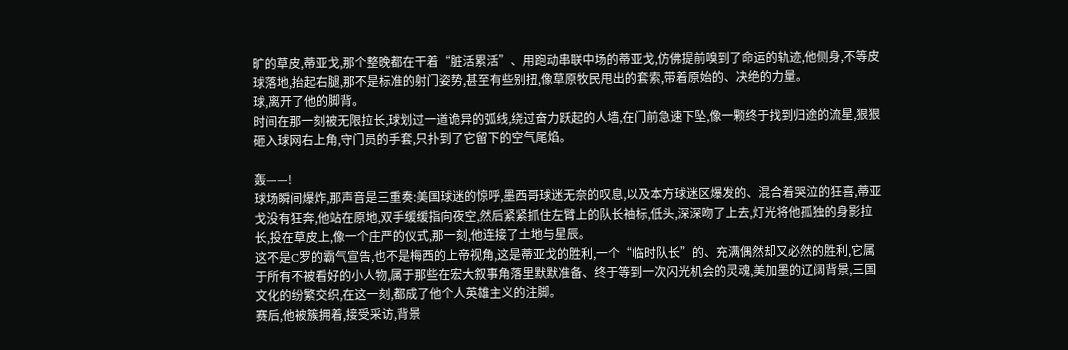旷的草皮,蒂亚戈,那个整晚都在干着“脏活累活”、用跑动串联中场的蒂亚戈,仿佛提前嗅到了命运的轨迹,他侧身,不等皮球落地,抬起右腿,那不是标准的射门姿势,甚至有些别扭,像草原牧民甩出的套索,带着原始的、决绝的力量。
球,离开了他的脚背。
时间在那一刻被无限拉长,球划过一道诡异的弧线,绕过奋力跃起的人墙,在门前急速下坠,像一颗终于找到归途的流星,狠狠砸入球网右上角,守门员的手套,只扑到了它留下的空气尾焰。

轰——!
球场瞬间爆炸,那声音是三重奏:美国球迷的惊呼,墨西哥球迷无奈的叹息,以及本方球迷区爆发的、混合着哭泣的狂喜,蒂亚戈没有狂奔,他站在原地,双手缓缓指向夜空,然后紧紧抓住左臂上的队长袖标,低头,深深吻了上去,灯光将他孤独的身影拉长,投在草皮上,像一个庄严的仪式,那一刻,他连接了土地与星辰。
这不是C罗的霸气宣告,也不是梅西的上帝视角,这是蒂亚戈的胜利,一个“临时队长”的、充满偶然却又必然的胜利,它属于所有不被看好的小人物,属于那些在宏大叙事角落里默默准备、终于等到一次闪光机会的灵魂,美加墨的辽阔背景,三国文化的纷繁交织,在这一刻,都成了他个人英雄主义的注脚。
赛后,他被簇拥着,接受采访,背景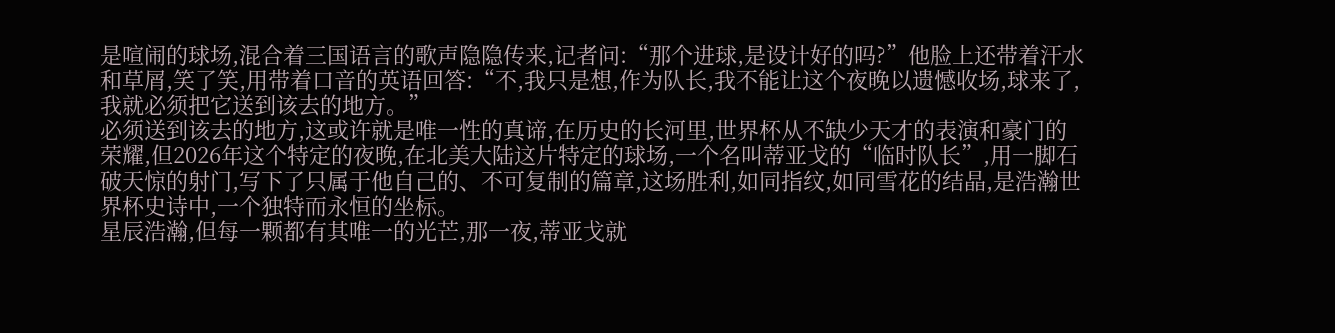是喧闹的球场,混合着三国语言的歌声隐隐传来,记者问:“那个进球,是设计好的吗?”他脸上还带着汗水和草屑,笑了笑,用带着口音的英语回答:“不,我只是想,作为队长,我不能让这个夜晚以遗憾收场,球来了,我就必须把它送到该去的地方。”
必须送到该去的地方,这或许就是唯一性的真谛,在历史的长河里,世界杯从不缺少天才的表演和豪门的荣耀,但2026年这个特定的夜晚,在北美大陆这片特定的球场,一个名叫蒂亚戈的“临时队长”,用一脚石破天惊的射门,写下了只属于他自己的、不可复制的篇章,这场胜利,如同指纹,如同雪花的结晶,是浩瀚世界杯史诗中,一个独特而永恒的坐标。
星辰浩瀚,但每一颗都有其唯一的光芒,那一夜,蒂亚戈就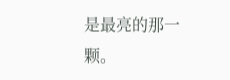是最亮的那一颗。